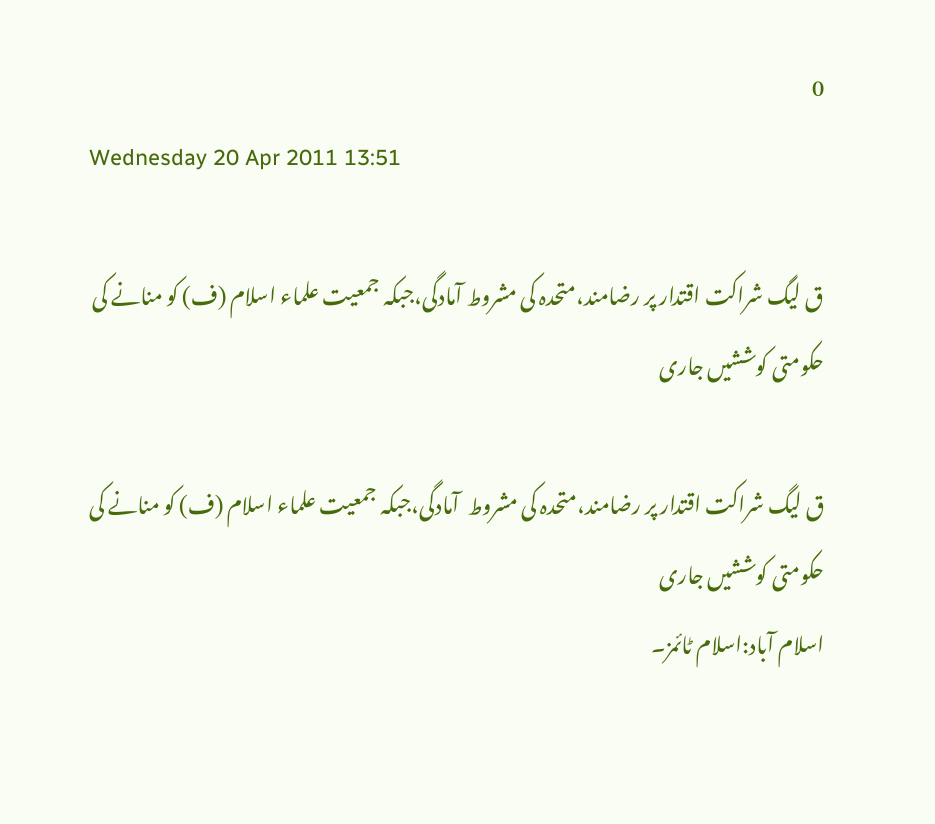0
Wednesday 20 Apr 2011 13:51

ق لیگ شراکت اقتدار پر رضامند،متحدہ کی مشروط آمادگی،جبکہ جمعیت علماء اسلام (ف) کو منانے کی حکومتی کوششیں جاری

ق لیگ شراکت اقتدار پر رضامند،متحدہ کی مشروط  آمادگی،جبکہ جمعیت علماء اسلام (ف) کو منانے کی حکومتی کوششیں جاری
اسلام آباد:اسلام ٹائمز۔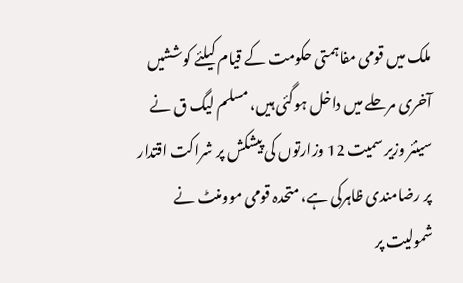ملک میں قومی مفاہمتی حکومت کے قیام کیلئے کوششیں آخری مرحلے میں داخل ہوگئی ہیں، مسلم لیگ ق نے سینئر وزیر سمیت 12 وزارتوں کی پیشکش پر شراکت اقتدار پر رضامندی ظاہرکی ہے، متحدہ قومی موومنٹ نے شمولیت پر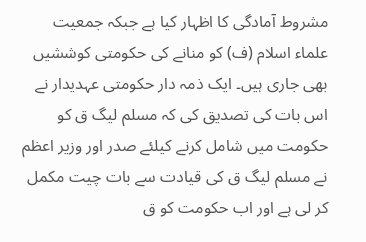مشروط آمادگی کا اظہار کیا ہے جبکہ جمعیت علماء اسلام (ف) کو منانے کی حکومتی کوششیں بھی جاری ہیں۔ ایک ذمہ دار حکومتی عہدیدار نے اس بات کی تصدیق کی کہ مسلم لیگ ق کو حکومت میں شامل کرنے کیلئے صدر اور وزیر اعظم نے مسلم لیگ ق کی قیادت سے بات چیت مکمل کر لی ہے اور اب حکومت کو ق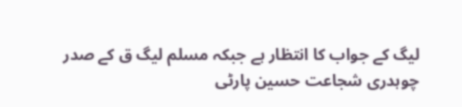لیگ کے جواب کا انتظار ہے جبکہ مسلم لیگ ق کے صدر چوہدری شجاعت حسین پارٹی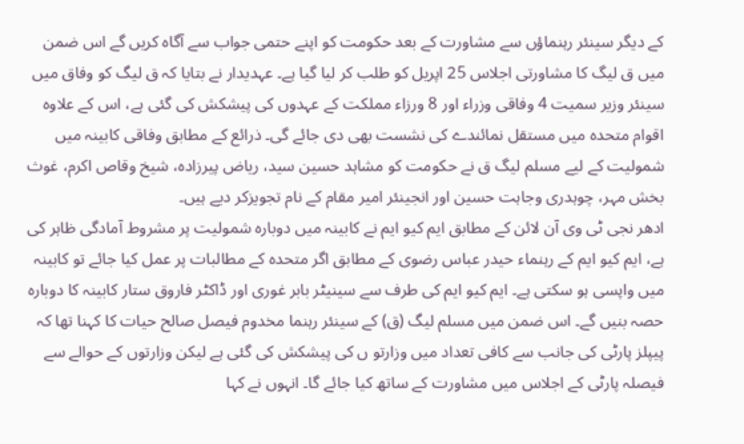کے دیگر سینئر رہنماؤں سے مشاورت کے بعد حکومت کو اپنے حتمی جواب سے آگاہ کریں گے اس ضمن میں ق لیگ کا مشاورتی اجلاس 25 اپریل کو طلب کر لیا گیا ہے۔ عہدیدار نے بتایا کہ ق لیگ کو وفاق میں سینئر وزیر سمیت 4 وفاقی وزراء اور 8 ورزاء مملکت کے عہدوں کی پیشکش کی گئی ہے، اس کے علاوہ اقوام متحدہ میں مستقل نمائندے کی نشست بھی دی جائے گی۔ ذرائع کے مطابق وفاقی کابینہ میں شمولیت کے لیے مسلم لیگ ق نے حکومت کو مشاہد حسین سید، ریاض پیرزادہ، شیخ وقاص اکرم، غوث بخش مہر، چوہدری وجاہت حسین اور انجینئر امیر مقام کے نام تجویزکر دیے ہیں۔
ادھر نجی ٹی وی آن لائن کے مطابق ایم کیو ایم نے کابینہ میں دوبارہ شمولیت پر مشروط آمادگی ظاہر کی ہے، ایم کیو ایم کے رہنماء حیدر عباس رضوی کے مطابق اگر متحدہ کے مطالبات پر عمل کیا جائے تو کابینہ میں واپسی ہو سکتی ہے۔ ایم کیو ایم کی طرف سے سینیٹر بابر غوری اور ڈاکٹر فاروق ستار کابینہ کا دوبارہ حصہ بنیں گے۔ اس ضمن میں مسلم لیگ (ق) کے سینئر رہنما مخدوم فیصل صالح حیات کا کہنا تھا کہ پیپلز پارٹی کی جانب سے کافی تعداد میں وزارتو ں کی پیشکش کی گئی ہے لیکن وزارتوں کے حوالے سے فیصلہ پارٹی کے اجلاس میں مشاورت کے ساتھ کیا جائے گا۔ انہوں نے کہا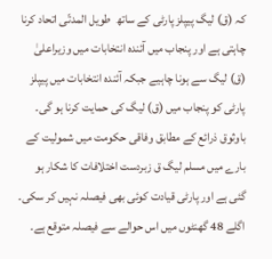کہ (ق) لیگ پیپلز پارٹی کے ساتھ  طویل المدتّی اتحاد کرنا چاہتی ہے اور پنجاب میں آئندہ انتخابات میں وزیراعلیٰ (ق) لیگ سے ہونا چاہیے جبکہ آئندہ انتخابات میں پیپلز پارٹی کو پنجاب میں (ق) لیگ کی حمایت کرنا ہو گی۔
باوثوق ذرائع کے مطابق وفاقی حکومت میں شمولیت کے بارے میں مسلم لیگ ق زبردست اختلافات کا شکار ہو گئی ہے اور پارٹی قیادت کوئی بھی فیصلہ نہیں کر سکی۔ اگلے 48 گھنٹوں میں اس حوالے سے فیصلہ متوقع ہے۔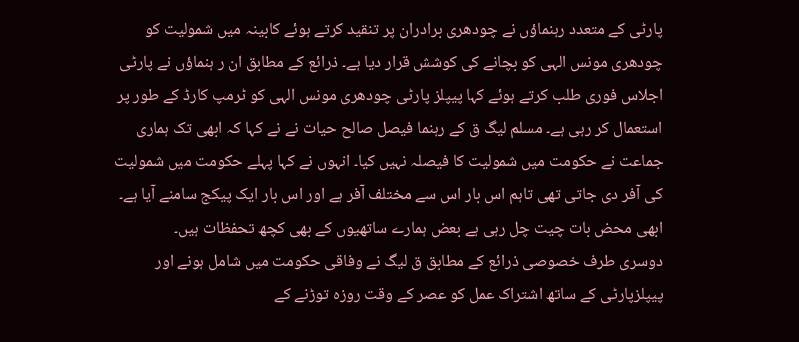پارٹی کے متعدد رہنماؤں نے چودھری برادران پر تنقید کرتے ہوئے کابینہ میں شمولیت کو چودھری مونس الہی کو بچانے کی کوشش قرار دیا ہے۔ ذرائع کے مطابق ان ر ہنماؤں نے پارٹی اجلاس فوری طلب کرتے ہوئے کہا پیپلز پارٹی چودھری مونس الہی کو ٹرمپ کارڈ کے طور پر استعمال کر رہی ہے۔ مسلم لیگ ق کے رہنما فیصل صالح حیات نے نے کہا کہ ابھی تک ہماری جماعت نے حکومت میں شمولیت کا فیصلہ نہیں کیا۔ انہوں نے کہا پہلے حکومت میں شمولیت کی آفر دی جاتی تھی تاہم اس بار اس سے مختلف آفر ہے اور اس بار ایک پیکج سامنے آیا ہے۔ ابھی محض بات چیت چل رہی ہے بعض ہمارے ساتھیوں کے بھی کچھ تحفظات ہیں۔
دوسری طرف خصوصی ذرائع کے مطابق ق لیگ نے وفاقی حکومت میں شامل ہونے اور پیپلزپارٹی کے ساتھ اشتراک عمل کو عصر کے وقت روزہ توڑنے کے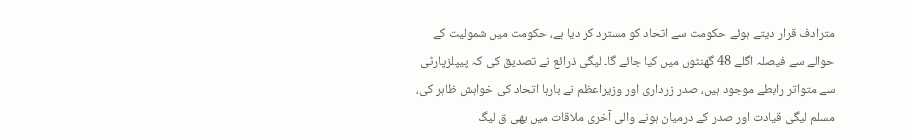مترادف قرار دیتے ہوئے حکومت سے اتحاد کو مسترد کر دیا ہے، حکومت میں شمولیت کے حوالے سے فیصلہ اگلے 48 گھنٹوں میں کیا جائے گا۔ لیگی ذرائع نے تصدیق کی کہ پیپلزپارٹی سے متواتر رابطے موجود ہیں، صدر زرداری اور وزیراعظم نے بارہا اتحاد کی خواہش ظاہر کی، مسلم لیگی قیادت اور صدر کے درمیان ہونے والی آخری ملاقات میں بھی ق لیگ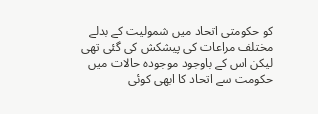کو حکومتی اتحاد میں شمولیت کے بدلے مختلف مراعات کی پیشکش کی گئی تھی لیکن اس کے باوجود موجودہ حالات میں حکومت سے اتحاد کا ابھی کوئی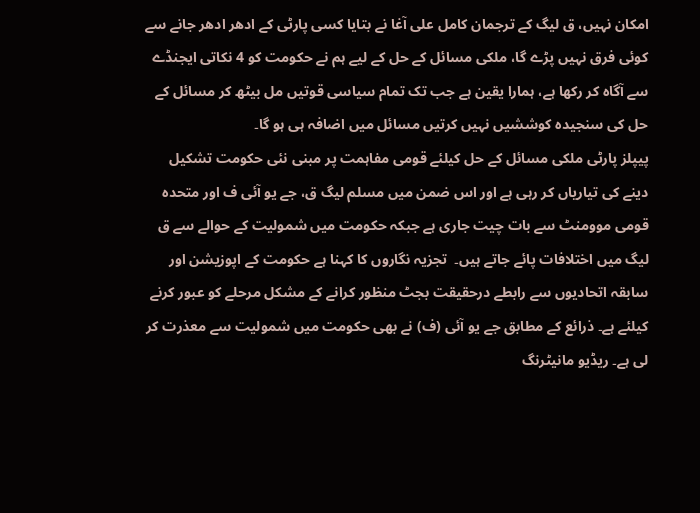امکان نہیں، ق لیگ کے ترجمان کامل علی آغا نے بتایا کسی پارٹی کے ادھر ادھر جانے سے کوئی فرق نہیں پڑے گا، ملکی مسائل کے حل کے لیے ہم نے حکومت کو 4 نکاتی ایجنڈے سے آگاہ کر رکھا ہے، ہمارا یقین ہے جب تک تمام سیاسی قوتیں مل بیٹھ کر مسائل کے حل کی سنجیدہ کوششیں نہیں کرتیں مسائل میں اضافہ ہی ہو گا۔
پیپلز پارٹی ملکی مسائل کے حل کیلئے قومی مفاہمت پر مبنی نئی حکومت تشکیل دینے کی تیاریاں کر رہی ہے اور اس ضمن میں مسلم لیگ ق، جے یو آئی ف اور متحدہ قومی موومنٹ سے بات چیت جاری ہے جبکہ حکومت میں شمولیت کے حوالے سے ق لیگ میں اختلافات پائے جاتے ہیں۔  تجزیہ نگاروں کا کہنا ہے حکومت کے اپوزیشن اور سابقہ اتحادیوں سے رابطے درحقیقت بجٹ منظور کرانے کے مشکل مرحلے کو عبور کرنے کیلئے ہے۔ ذرائع کے مطابق جے یو آئی (ف) نے بھی حکومت میں شمولیت سے معذرت کر لی ہے۔ ریڈیو مانیٹرنگ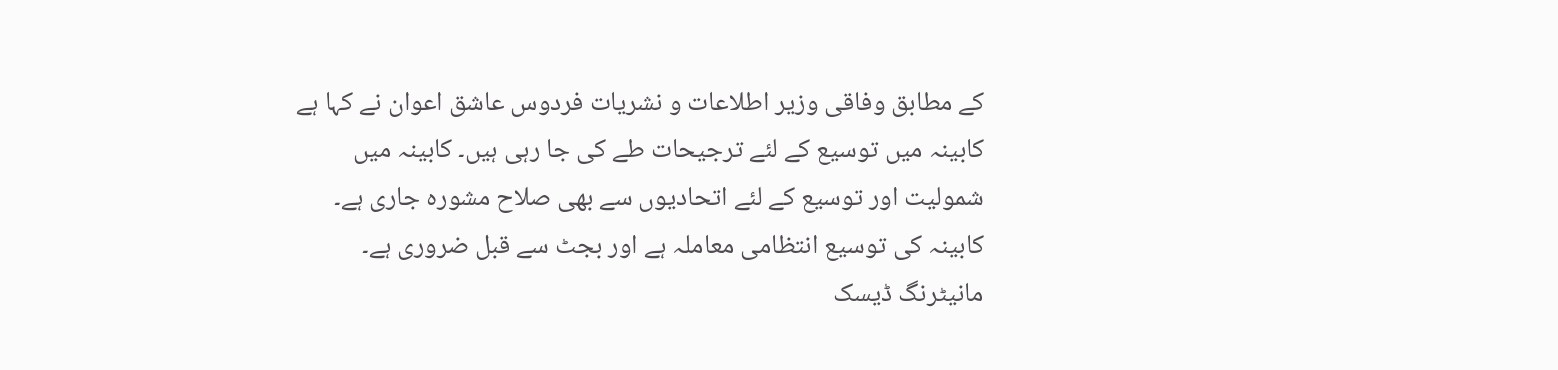کے مطابق وفاقی وزیر اطلاعات و نشریات فردوس عاشق اعوان نے کہا ہے کابینہ میں توسیع کے لئے ترجیحات طے کی جا رہی ہیں۔ کابینہ میں شمولیت اور توسیع کے لئے اتحادیوں سے بھی صلاح مشورہ جاری ہے۔ کابینہ کی توسیع انتظامی معاملہ ہے اور بجٹ سے قبل ضروری ہے۔
مانیٹرنگ ڈیسک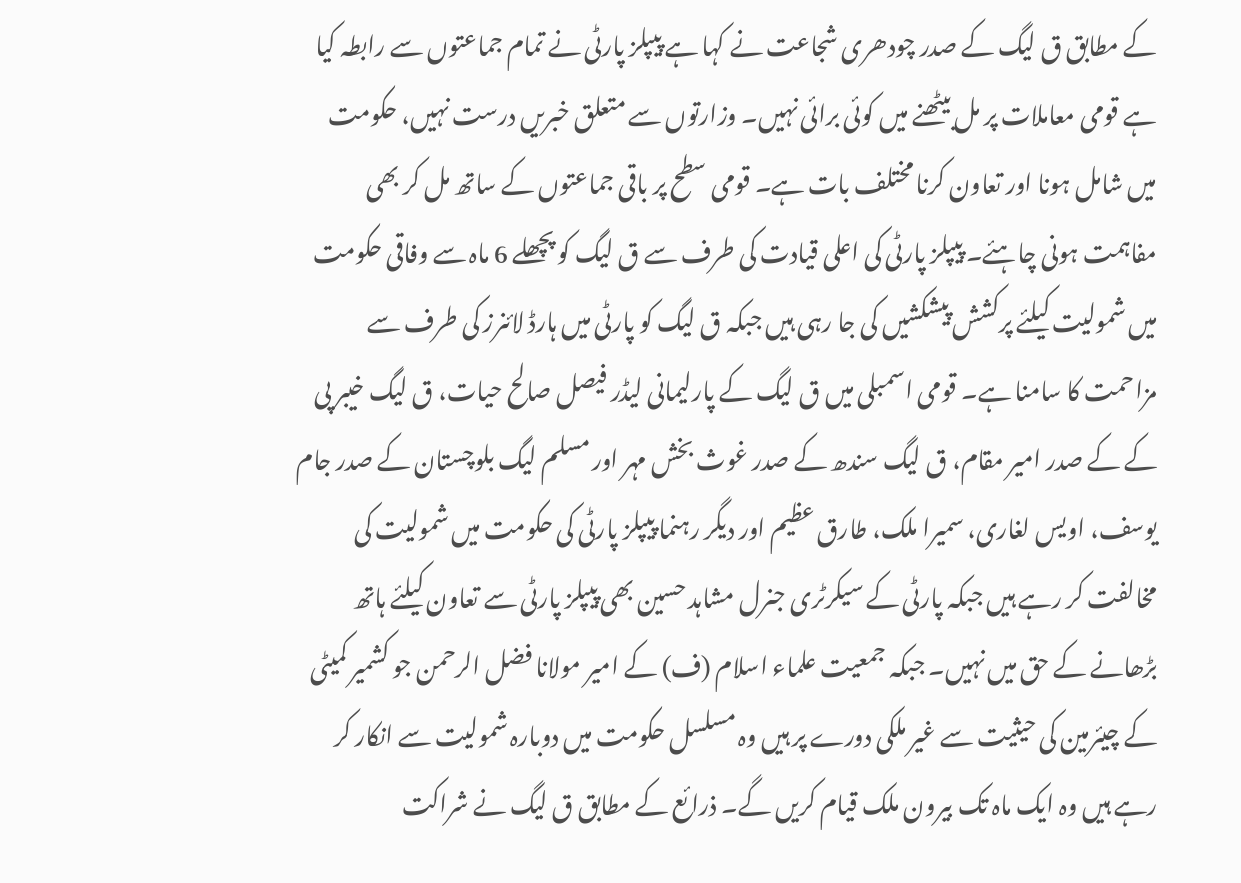کے مطابق ق لیگ کے صدر چودھری شجاعت نے کہا ہے پیپلز پارٹی نے تمام جماعتوں سے رابطہ کیا ہے قومی معاملات پر مل بیٹھنے میں کوئی برائی نہیں۔ وزارتوں سے متعلق خبریں درست نہیں، حکومت میں شامل ہونا اور تعاون کرنا مختلف بات ہے۔ قومی سطح پر باقی جماعتوں کے ساتھ مل کر بھی مفاہمت ہونی چاہئے۔ پیپلز پارٹی کی اعلی قیادت کی طرف سے ق لیگ کو پچھلے 6 ماہ سے وفاقی حکومت میں شمولیت کیلئے پرکشش پیشکشیں کی جا رہی ہیں جبکہ ق لیگ کو پارٹی میں ہارڈ لائنرز کی طرف سے مزاحمت کا سامنا ہے۔ قومی اسمبلی میں ق لیگ کے پارلیمانی لیڈر فیصل صالح حیات، ق لیگ خیبر پی کے کے صدر امیر مقام، ق لیگ سندھ کے صدر غوث بخش مہر اور مسلم لیگ بلوچستان کے صدر جام یوسف، اویس لغاری، سمیرا ملک، طارق عظیم اور دیگر رہنما پیپلز پارٹی کی حکومت میں شمولیت کی مخالفت کر رہے ہیں جبکہ پارٹی کے سیکرٹری جنرل مشاہد حسین بھی پیپلز پارٹی سے تعاون کیلئے ہاتھ بڑھانے کے حق میں نہیں۔ جبکہ جمعیت علماء اسلام (ف) کے امیر مولانا فضل الرحمن جو کشمیر کمیٹی کے چیئرمین کی حیثیت سے غیر ملکی دورے پر ہیں وہ مسلسل حکومت میں دوبارہ شمولیت سے انکار کر رہے ہیں وہ ایک ماہ تک بیرون ملک قیام کریں گے۔ ذرائع کے مطابق ق لیگ نے شراکت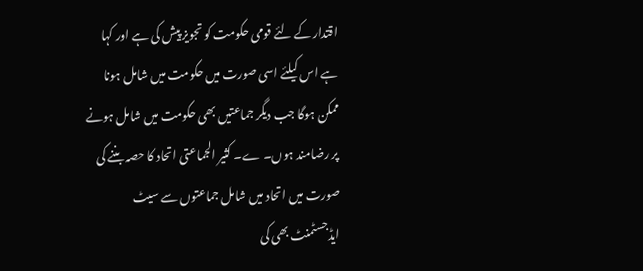اقتدار کے لئے قومی حکومت کو تجویز پیش کی ہے اور کہا ہے اس کیلئے اسی صورت میں حکومت میں شامل ہونا ممکن ہوگا جب دیگر جماعتیں بھی حکومت میں شامل ہونے پر رضامند ہوں۔ ے۔ کثیر الجماعتی اتحاد کا حصہ بننے کی صورت میں اتحاد میں شامل جماعتوں سے سیٹ ایڈجسٹمنٹ بھی کی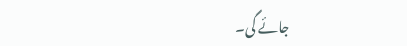جائے گی۔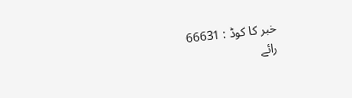خبر کا کوڈ : 66631
رائے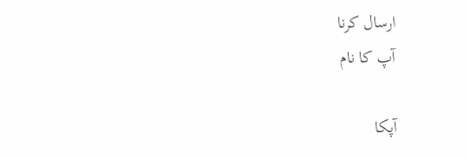ارسال کرنا
آپ کا نام

آپکا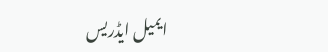ایمیل ایڈریس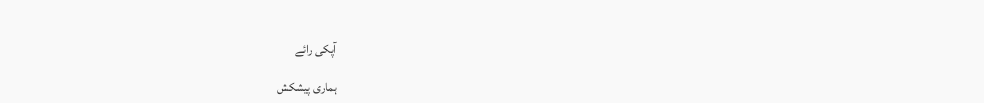آپکی رائے

ہماری پیشکش